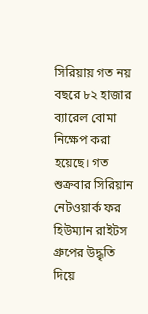সিরিয়ায় গত নয় বছরে ৮২ হাজার ব্যারেল বোমা নিক্ষেপ করা হয়েছে। গত শুক্রবার সিরিয়ান নেটওয়ার্ক ফর হিউম্যান রাইটস গ্রুপের উদ্ধৃতি দিয়ে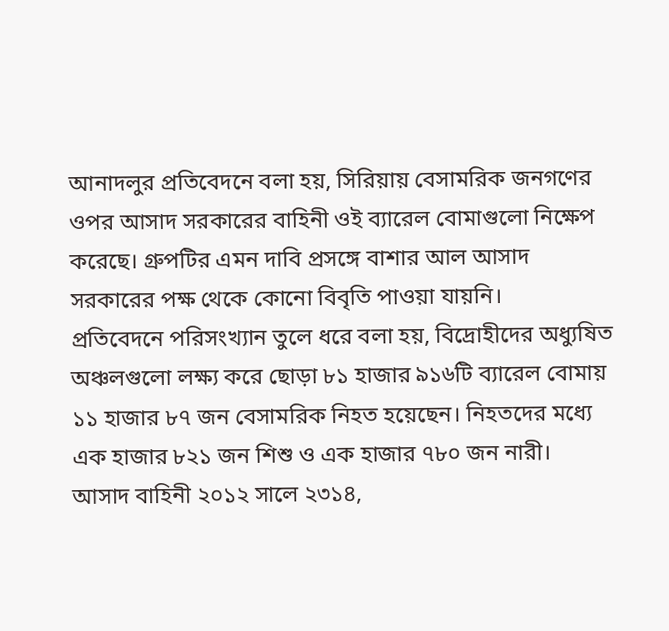আনাদলুর প্রতিবেদনে বলা হয়, সিরিয়ায় বেসামরিক জনগণের ওপর আসাদ সরকারের বাহিনী ওই ব্যারেল বোমাগুলো নিক্ষেপ করেছে। গ্রুপটির এমন দাবি প্রসঙ্গে বাশার আল আসাদ সরকারের পক্ষ থেকে কোনো বিবৃতি পাওয়া যায়নি।
প্রতিবেদনে পরিসংখ্যান তুলে ধরে বলা হয়, বিদ্রোহীদের অধ্যুষিত অঞ্চলগুলো লক্ষ্য করে ছোড়া ৮১ হাজার ৯১৬টি ব্যারেল বোমায় ১১ হাজার ৮৭ জন বেসামরিক নিহত হয়েছেন। নিহতদের মধ্যে এক হাজার ৮২১ জন শিশু ও এক হাজার ৭৮০ জন নারী।
আসাদ বাহিনী ২০১২ সালে ২৩১৪,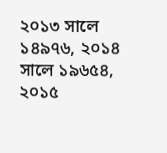২০১৩ সালে ১৪৯৭৬, ২০১৪ সালে ১৯৬৫৪, ২০১৫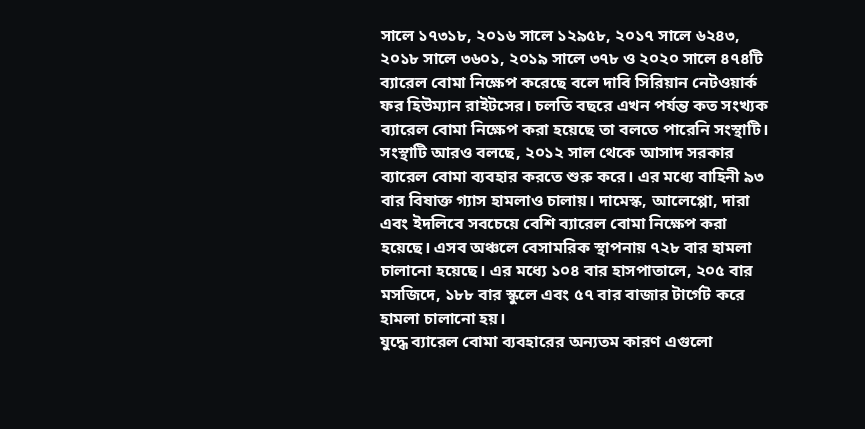সালে ১৭৩১৮, ২০১৬ সালে ১২৯৫৮, ২০১৭ সালে ৬২৪৩, ২০১৮ সালে ৩৬০১, ২০১৯ সালে ৩৭৮ ও ২০২০ সালে ৪৭৪টি ব্যারেল বোমা নিক্ষেপ করেছে বলে দাবি সিরিয়ান নেটওয়ার্ক ফর হিউম্যান রাইটসের। চলতি বছরে এখন পর্যন্ত কত সংখ্যক ব্যারেল বোমা নিক্ষেপ করা হয়েছে তা বলতে পারেনি সংস্থাটি।
সংস্থাটি আরও বলছে, ২০১২ সাল থেকে আসাদ সরকার ব্যারেল বোমা ব্যবহার করতে শুরু করে। এর মধ্যে বাহিনী ৯৩ বার বিষাক্ত গ্যাস হামলাও চালায়। দামেস্ক, আলেপ্পো, দারা এবং ইদলিবে সবচেয়ে বেশি ব্যারেল বোমা নিক্ষেপ করা হয়েছে। এসব অঞ্চলে বেসামরিক স্থাপনায় ৭২৮ বার হামলা চালানো হয়েছে। এর মধ্যে ১০৪ বার হাসপাতালে, ২০৫ বার মসজিদে, ১৮৮ বার স্কুলে এবং ৫৭ বার বাজার টার্গেট করে হামলা চালানো হয়।
যুদ্ধে ব্যারেল বোমা ব্যবহারের অন্যতম কারণ এগুলো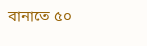বানাতে ৫০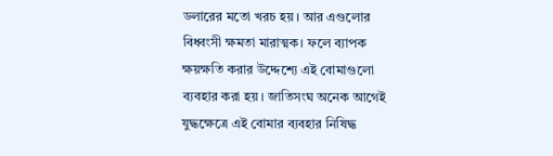ডলারের মতো খরচ হয়। আর এগুলোর বিধ্বংসী ক্ষমতা মারাত্মক। ফলে ব্যাপক ক্ষয়ক্ষতি করার উদ্দেশ্যে এই বোমাগুলো ব্যবহার করা হয়। জাতিসংঘ অনেক আগেই যুদ্ধক্ষেত্রে এই বোমার ব্যবহার নিষিদ্ধ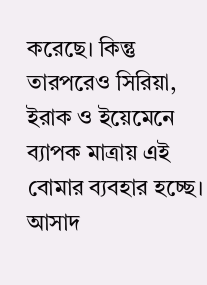করেছে। কিন্তু তারপরেও সিরিয়া, ইরাক ও ইয়েমেনে ব্যাপক মাত্রায় এই বোমার ব্যবহার হচ্ছে।
আসাদ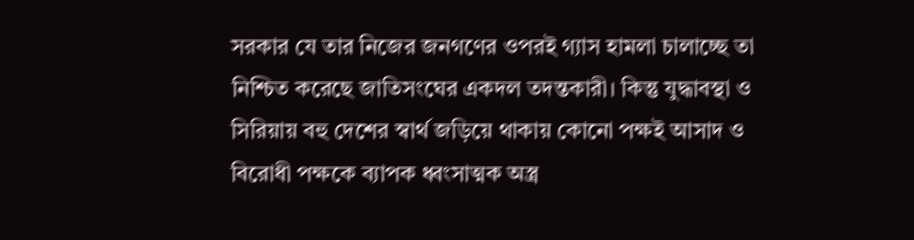সরকার যে তার নিজের জনগণের ওপরই গ্যাস হামলা চালাচ্ছে তা নিশ্চিত করেছে জাতিসংঘের একদল তদন্তকারী। কিন্তু যুদ্ধাবস্থা ও সিরিয়ায় বহু দেশের স্বার্থ জড়িয়ে থাকায় কোনো পক্ষই আসাদ ও বিরোধী পক্ষকে ব্যাপক ধ্বংসাত্মক অস্ত্র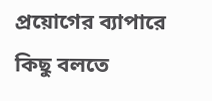প্রয়োগের ব্যাপারে কিছু বলতে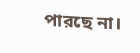পারছে না।